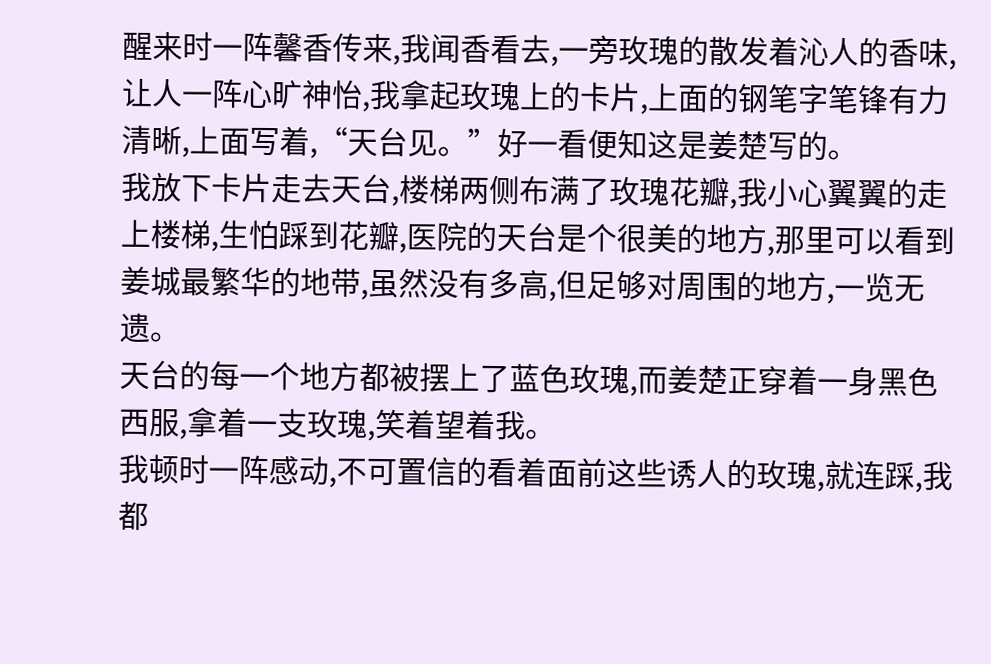醒来时一阵馨香传来,我闻香看去,一旁玫瑰的散发着沁人的香味,让人一阵心旷神怡,我拿起玫瑰上的卡片,上面的钢笔字笔锋有力清晰,上面写着,“天台见。”好一看便知这是姜楚写的。
我放下卡片走去天台,楼梯两侧布满了玫瑰花瓣,我小心翼翼的走上楼梯,生怕踩到花瓣,医院的天台是个很美的地方,那里可以看到姜城最繁华的地带,虽然没有多高,但足够对周围的地方,一览无遗。
天台的每一个地方都被摆上了蓝色玫瑰,而姜楚正穿着一身黑色西服,拿着一支玫瑰,笑着望着我。
我顿时一阵感动,不可置信的看着面前这些诱人的玫瑰,就连踩,我都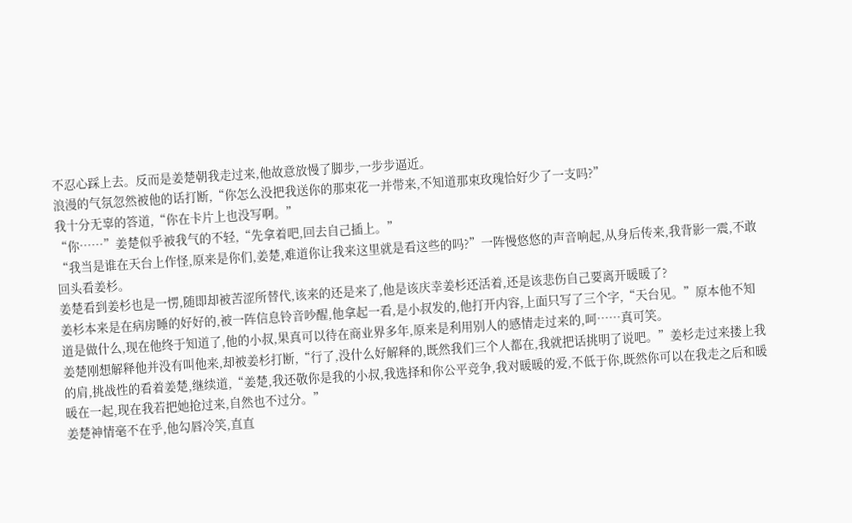不忍心踩上去。反而是姜楚朝我走过来,他故意放慢了脚步,一步步逼近。
浪漫的气氛忽然被他的话打断,“你怎么没把我送你的那束花一并带来,不知道那束玫瑰恰好少了一支吗?”
我十分无辜的答道,“你在卡片上也没写啊。”
“你……”姜楚似乎被我气的不轻,“先拿着吧,回去自己插上。”
“我当是谁在天台上作怪,原来是你们,姜楚,难道你让我来这里就是看这些的吗?”一阵慢悠悠的声音响起,从身后传来,我背影一震,不敢回头看姜杉。
姜楚看到姜杉也是一愣,随即却被苦涩所替代,该来的还是来了,他是该庆幸姜杉还活着,还是该悲伤自己要离开暖暖了?
姜杉本来是在病房睡的好好的,被一阵信息铃音吵醒,他拿起一看,是小叔发的,他打开内容,上面只写了三个字,“天台见。”原本他不知道是做什么,现在他终于知道了,他的小叔,果真可以待在商业界多年,原来是利用别人的感情走过来的,呵……真可笑。
姜楚刚想解释他并没有叫他来,却被姜杉打断,“行了,没什么好解释的,既然我们三个人都在,我就把话挑明了说吧。”姜杉走过来搂上我的肩,挑战性的看着姜楚,继续道,“姜楚,我还敬你是我的小叔,我选择和你公平竞争,我对暖暖的爱,不低于你,既然你可以在我走之后和暖暖在一起,现在我若把她抢过来,自然也不过分。”
姜楚神情毫不在乎,他勾唇冷笑,直直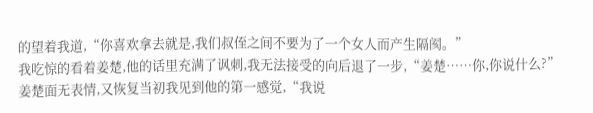的望着我道,“你喜欢拿去就是,我们叔侄之间不要为了一个女人而产生隔阂。”
我吃惊的看着姜楚,他的话里充满了讽刺,我无法接受的向后退了一步,“姜楚……你,你说什么?”
姜楚面无表情,又恢复当初我见到他的第一感觉,“我说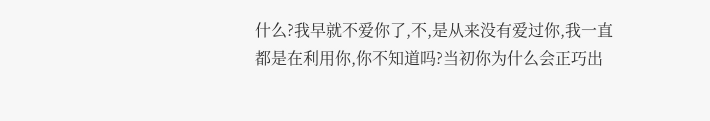什么?我早就不爱你了,不,是从来没有爱过你,我一直都是在利用你,你不知道吗?当初你为什么会正巧出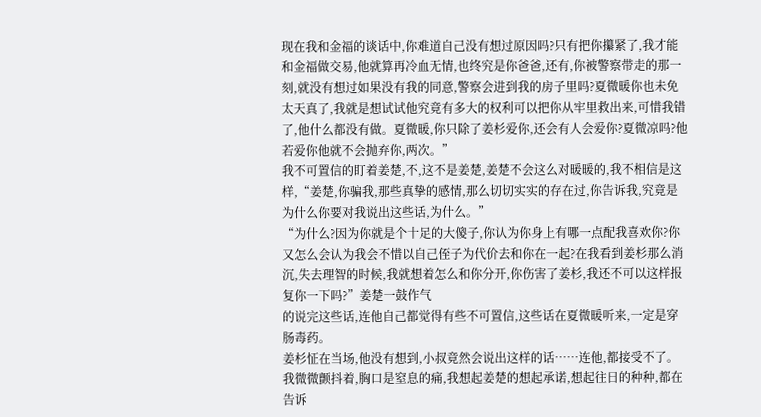现在我和金福的谈话中,你难道自己没有想过原因吗?只有把你攥紧了,我才能和金福做交易,他就算再冷血无情,也终究是你爸爸,还有,你被警察带走的那一刻,就没有想过如果没有我的同意,警察会进到我的房子里吗?夏微暖你也未免太天真了,我就是想试试他究竟有多大的权利可以把你从牢里救出来,可惜我错了,他什么都没有做。夏微暖,你只除了姜杉爱你,还会有人会爱你?夏微凉吗?他若爱你他就不会抛弃你,两次。”
我不可置信的盯着姜楚,不,这不是姜楚,姜楚不会这么对暖暖的,我不相信是这样,“姜楚,你骗我,那些真挚的感情,那么切切实实的存在过,你告诉我,究竟是为什么你要对我说出这些话,为什么。”
“为什么?因为你就是个十足的大傻子,你认为你身上有哪一点配我喜欢你?你又怎么会认为我会不惜以自己侄子为代价去和你在一起?在我看到姜杉那么消沉,失去理智的时候,我就想着怎么和你分开,你伤害了姜杉,我还不可以这样报复你一下吗?”姜楚一鼓作气
的说完这些话,连他自己都觉得有些不可置信,这些话在夏微暖听来,一定是穿肠毒药。
姜杉怔在当场,他没有想到,小叔竟然会说出这样的话……连他,都接受不了。
我微微颤抖着,胸口是窒息的痛,我想起姜楚的想起承诺,想起往日的种种,都在告诉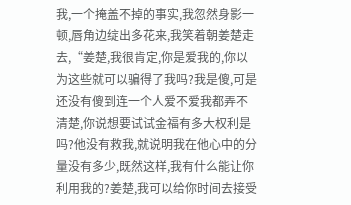我,一个掩盖不掉的事实,我忽然身影一顿,唇角边绽出多花来,我笑着朝姜楚走去,“姜楚,我很肯定,你是爱我的,你以为这些就可以骗得了我吗?我是傻,可是还没有傻到连一个人爱不爱我都弄不清楚,你说想要试试金福有多大权利是吗?他没有救我,就说明我在他心中的分量没有多少,既然这样,我有什么能让你利用我的?姜楚,我可以给你时间去接受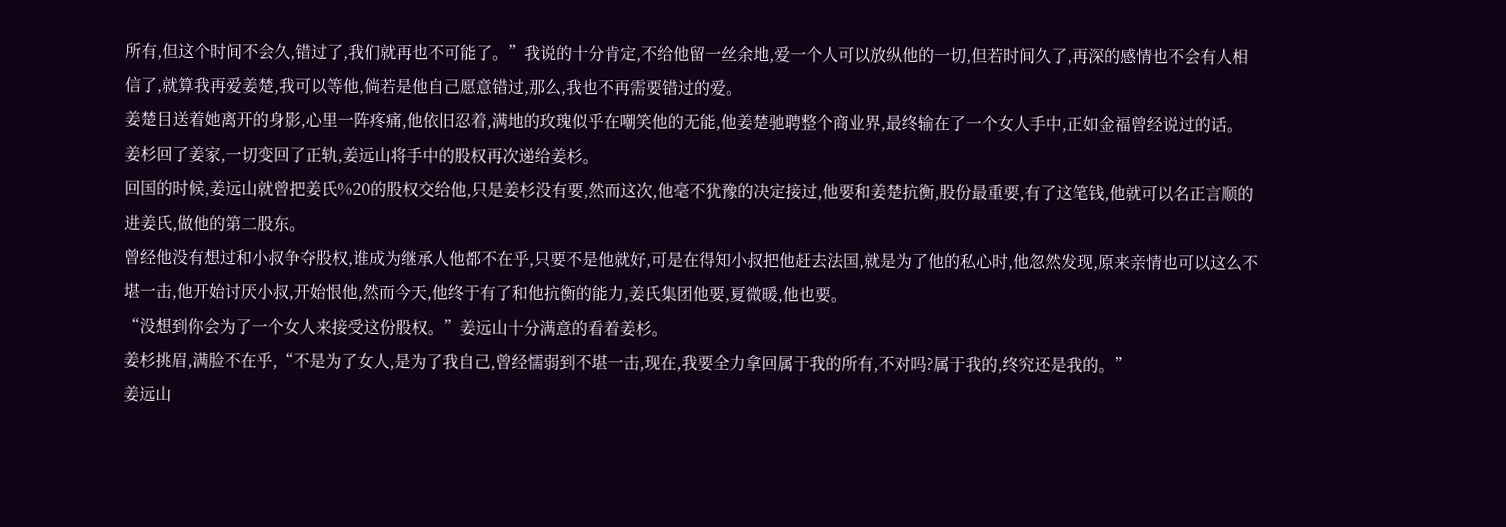所有,但这个时间不会久,错过了,我们就再也不可能了。”我说的十分肯定,不给他留一丝余地,爱一个人可以放纵他的一切,但若时间久了,再深的感情也不会有人相信了,就算我再爱姜楚,我可以等他,倘若是他自己愿意错过,那么,我也不再需要错过的爱。
姜楚目送着她离开的身影,心里一阵疼痛,他依旧忍着,满地的玫瑰似乎在嘲笑他的无能,他姜楚驰聘整个商业界,最终输在了一个女人手中,正如金福曾经说过的话。
姜杉回了姜家,一切变回了正轨,姜远山将手中的股权再次递给姜杉。
回国的时候,姜远山就曾把姜氏%20的股权交给他,只是姜杉没有要,然而这次,他毫不犹豫的决定接过,他要和姜楚抗衡,股份最重要,有了这笔钱,他就可以名正言顺的进姜氏,做他的第二股东。
曾经他没有想过和小叔争夺股权,谁成为继承人他都不在乎,只要不是他就好,可是在得知小叔把他赶去法国,就是为了他的私心时,他忽然发现,原来亲情也可以这么不堪一击,他开始讨厌小叔,开始恨他,然而今天,他终于有了和他抗衡的能力,姜氏集团他要,夏微暖,他也要。
“没想到你会为了一个女人来接受这份股权。”姜远山十分满意的看着姜杉。
姜杉挑眉,满脸不在乎,“不是为了女人,是为了我自己,曾经懦弱到不堪一击,现在,我要全力拿回属于我的所有,不对吗?属于我的,终究还是我的。”
姜远山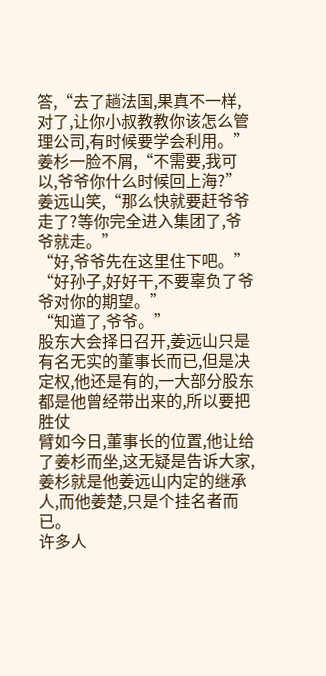答,“去了趟法国,果真不一样,对了,让你小叔教教你该怎么管理公司,有时候要学会利用。”
姜杉一脸不屑,“不需要,我可以,爷爷你什么时候回上海?”
姜远山笑,“那么快就要赶爷爷走了?等你完全进入集团了,爷爷就走。”
“好,爷爷先在这里住下吧。”
“好孙子,好好干,不要辜负了爷爷对你的期望。”
“知道了,爷爷。”
股东大会择日召开,姜远山只是有名无实的董事长而已,但是决定权,他还是有的,一大部分股东都是他曾经带出来的,所以要把胜仗
臂如今日,董事长的位置,他让给了姜杉而坐,这无疑是告诉大家,姜杉就是他姜远山内定的继承人,而他姜楚,只是个挂名者而已。
许多人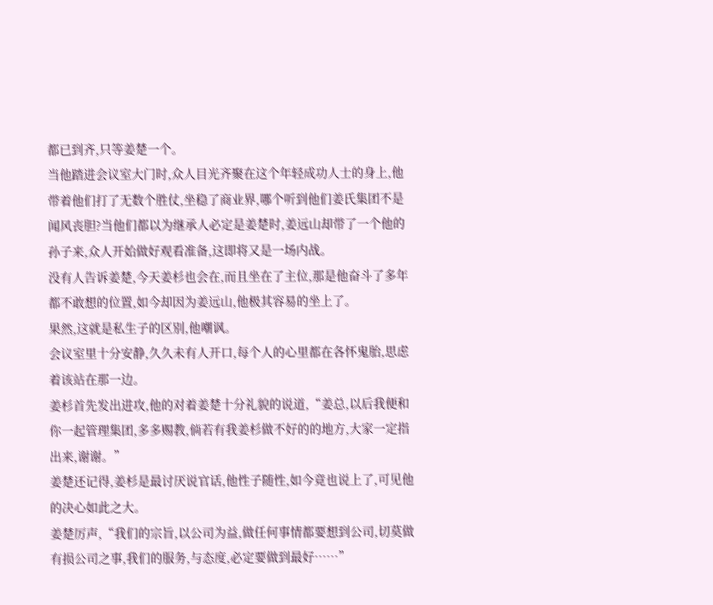都已到齐,只等姜楚一个。
当他踏进会议室大门时,众人目光齐聚在这个年轻成功人士的身上,他带着他们打了无数个胜仗,坐稳了商业界,哪个听到他们姜氏集团不是闻风丧胆?当他们都以为继承人必定是姜楚时,姜远山却带了一个他的孙子来,众人开始做好观看准备,这即将又是一场内战。
没有人告诉姜楚,今天姜杉也会在,而且坐在了主位,那是他奋斗了多年都不敢想的位置,如今却因为姜远山,他极其容易的坐上了。
果然,这就是私生子的区别,他嘲讽。
会议室里十分安静,久久未有人开口,每个人的心里都在各怀鬼胎,思虑着该站在那一边。
姜杉首先发出进攻,他的对着姜楚十分礼貌的说道,“姜总,以后我便和你一起管理集团,多多赐教,倘若有我姜杉做不好的的地方,大家一定指出来,谢谢。”
姜楚还记得,姜杉是最讨厌说官话,他性子随性,如今竟也说上了,可见他的决心如此之大。
姜楚厉声,“我们的宗旨,以公司为益,做任何事情都要想到公司,切莫做有损公司之事,我们的服务,与态度,必定要做到最好……”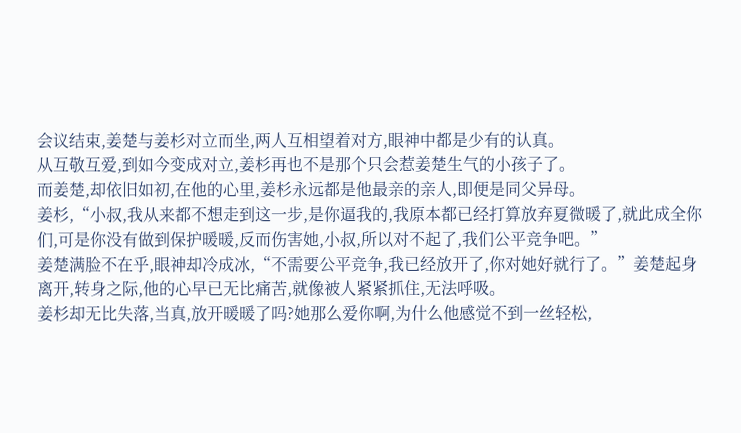会议结束,姜楚与姜杉对立而坐,两人互相望着对方,眼神中都是少有的认真。
从互敬互爱,到如今变成对立,姜杉再也不是那个只会惹姜楚生气的小孩子了。
而姜楚,却依旧如初,在他的心里,姜杉永远都是他最亲的亲人,即便是同父异母。
姜杉,“小叔,我从来都不想走到这一步,是你逼我的,我原本都已经打算放弃夏微暖了,就此成全你们,可是你没有做到保护暖暖,反而伤害她,小叔,所以对不起了,我们公平竞争吧。”
姜楚满脸不在乎,眼神却冷成冰,“不需要公平竞争,我已经放开了,你对她好就行了。”姜楚起身离开,转身之际,他的心早已无比痛苦,就像被人紧紧抓住,无法呼吸。
姜杉却无比失落,当真,放开暖暖了吗?她那么爱你啊,为什么他感觉不到一丝轻松,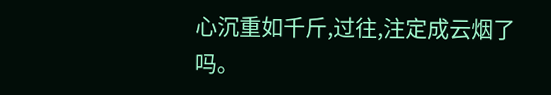心沉重如千斤,过往,注定成云烟了吗。